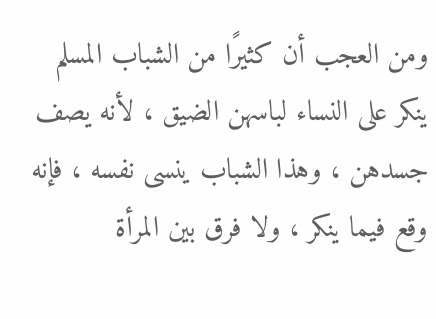ومن العجب أن كثيرًا من الشباب المسلم ينكر على النساء لباسهن الضيق ، لأنه يصف جسدهن ، وهذا الشباب ينسى نفسه ، فإنه وقع فيما ينكر ، ولا فرق بين المرأة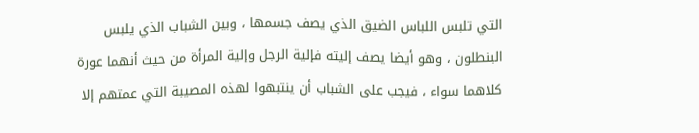التي تلبس اللباس الضيق الذي يصف جسمها ، وبين الشباب الذي يلبس البنطلون ، وهو أيضا يصف إليته فإلية الرجل وإلية المرأة من حيث أنهما عورة كلاهما سواء ، فيجب على الشباب أن ينتبهوا لهذه المصيبة التي عمتهم إلا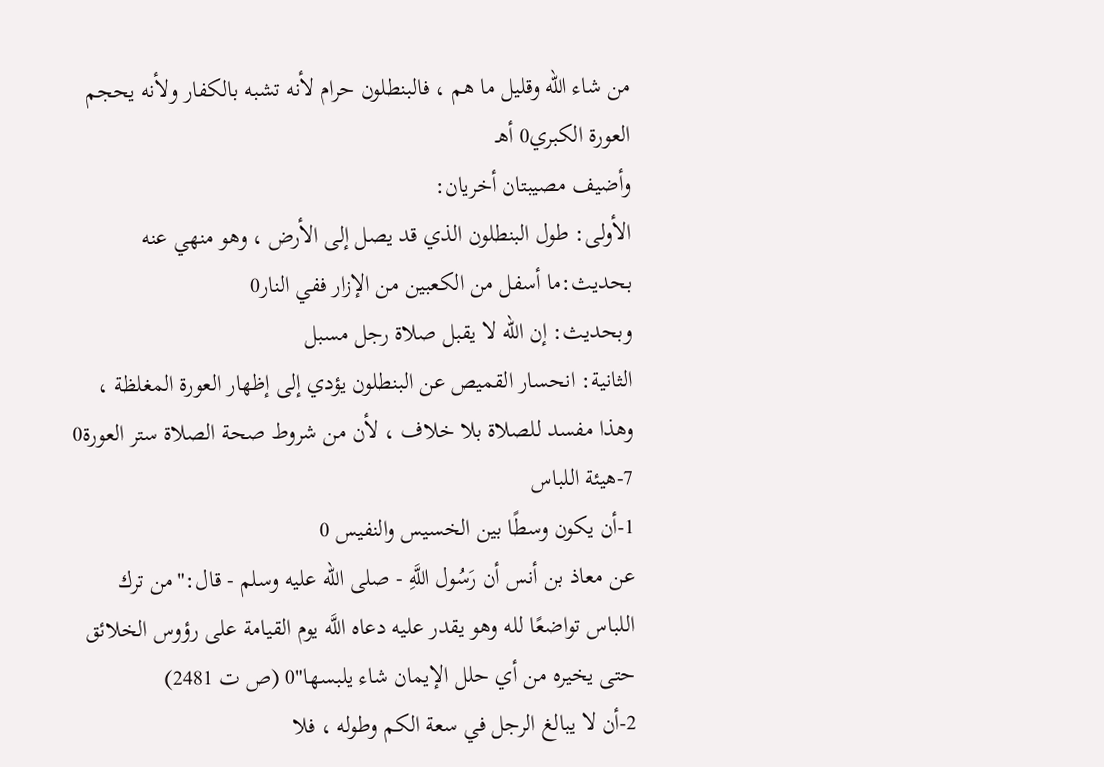من شاء الله وقليل ما هم ، فالبنطلون حرام لأنه تشبه بالكفار ولأنه يحجم العورة الكبري0 أهـ
وأضيف مصيبتان أخريان:
الأولى: طول البنطلون الذي قد يصل إلى الأرض ، وهو منهي عنه بحديث:ما أسفل من الكعبين من الإزار ففي النار0
وبحديث: إن الله لا يقبل صلاة رجل مسبل
الثانية: انحسار القميص عن البنطلون يؤدي إلى إظهار العورة المغلظة ، وهذا مفسد للصلاة بلا خلاف ، لأن من شروط صحة الصلاة ستر العورة0
7-هيئة اللباس
1-أن يكون وسطًا بين الخسيس والنفيس 0
عن معاذ بن أنس أن رَسُول اللَّهِ - صلى الله عليه وسلم - قال:"من ترك اللباس تواضعًا لله وهو يقدر عليه دعاه اللَّه يوم القيامة على رؤوس الخلائق حتى يخيره من أي حلل الإيمان شاء يلبسها"0 (ص ت 2481)
2-أن لا يبالغ الرجل في سعة الكم وطوله ، فلا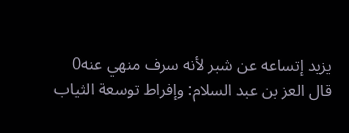يزيد إتساعه عن شبر لأنه سرف منهي عنه0
قال العز بن عبد السلام: وإفراط توسعة الثياب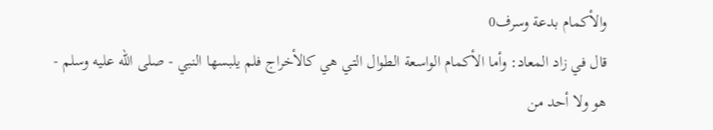والأكمام بدعة وسرف0
قال في زاد المعاد: وأما الأكمام الواسعة الطوال التي هي كالأخراج فلم يلبسها النبي - صلى الله عليه وسلم - هو ولا أحد من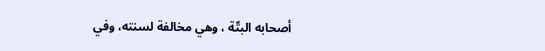أصحابه البتّة ، وهي مخالفة لسنته، وفي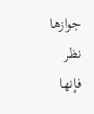جوازها نظر فإنها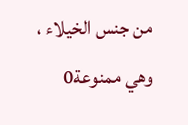من جنس الخيلاء ، وهي ممنوعة0